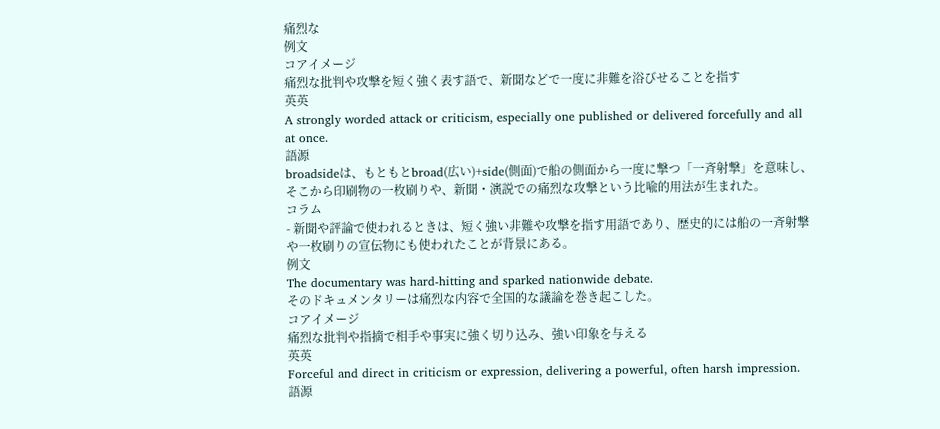痛烈な
例文
コアイメージ
痛烈な批判や攻撃を短く強く表す語で、新聞などで一度に非難を浴びせることを指す
英英
A strongly worded attack or criticism, especially one published or delivered forcefully and all at once.
語源
broadsideは、もともとbroad(広い)+side(側面)で船の側面から一度に撃つ「一斉射撃」を意味し、そこから印刷物の一枚刷りや、新聞・演説での痛烈な攻撃という比喩的用法が生まれた。
コラム
- 新聞や評論で使われるときは、短く強い非難や攻撃を指す用語であり、歴史的には船の一斉射撃や一枚刷りの宣伝物にも使われたことが背景にある。
例文
The documentary was hard-hitting and sparked nationwide debate.
そのドキュメンタリーは痛烈な内容で全国的な議論を巻き起こした。
コアイメージ
痛烈な批判や指摘で相手や事実に強く切り込み、強い印象を与える
英英
Forceful and direct in criticism or expression, delivering a powerful, often harsh impression.
語源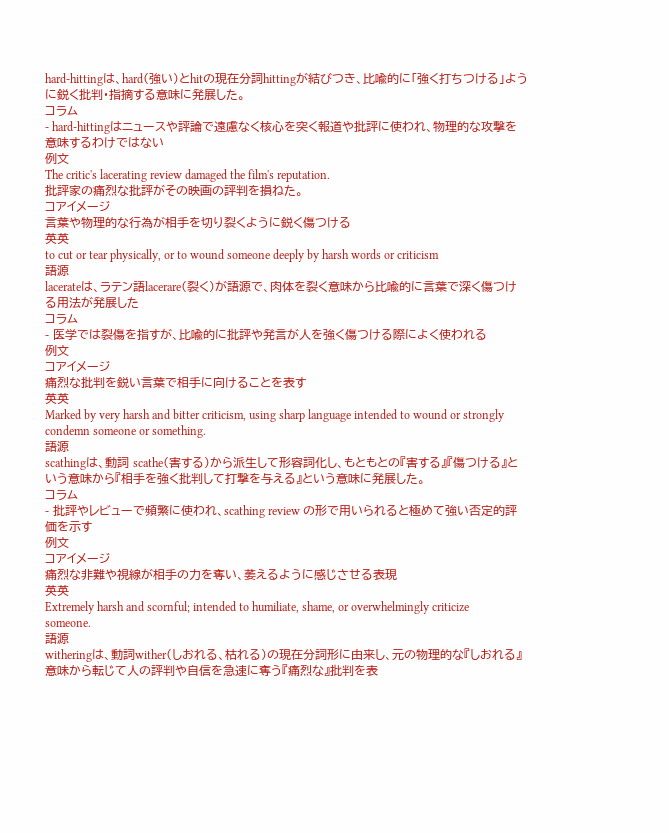hard-hittingは、hard(強い)とhitの現在分詞hittingが結びつき、比喩的に「強く打ちつける」ように鋭く批判・指摘する意味に発展した。
コラム
- hard-hittingはニュースや評論で遠慮なく核心を突く報道や批評に使われ、物理的な攻撃を意味するわけではない
例文
The critic's lacerating review damaged the film's reputation.
批評家の痛烈な批評がその映画の評判を損ねた。
コアイメージ
言葉や物理的な行為が相手を切り裂くように鋭く傷つける
英英
to cut or tear physically, or to wound someone deeply by harsh words or criticism
語源
lacerateは、ラテン語lacerare(裂く)が語源で、肉体を裂く意味から比喩的に言葉で深く傷つける用法が発展した
コラム
- 医学では裂傷を指すが、比喩的に批評や発言が人を強く傷つける際によく使われる
例文
コアイメージ
痛烈な批判を鋭い言葉で相手に向けることを表す
英英
Marked by very harsh and bitter criticism, using sharp language intended to wound or strongly condemn someone or something.
語源
scathingは、動詞 scathe(害する)から派生して形容詞化し、もともとの『害する』『傷つける』という意味から『相手を強く批判して打撃を与える』という意味に発展した。
コラム
- 批評やレビューで頻繁に使われ、scathing review の形で用いられると極めて強い否定的評価を示す
例文
コアイメージ
痛烈な非難や視線が相手の力を奪い、萎えるように感じさせる表現
英英
Extremely harsh and scornful; intended to humiliate, shame, or overwhelmingly criticize someone.
語源
witheringは、動詞wither(しおれる、枯れる)の現在分詞形に由来し、元の物理的な『しおれる』意味から転じて人の評判や自信を急速に奪う『痛烈な』批判を表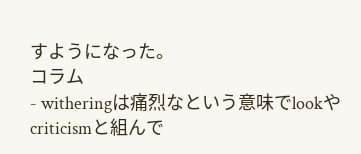すようになった。
コラム
- witheringは痛烈なという意味でlookやcriticismと組んで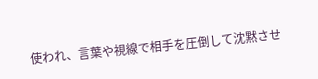使われ、言葉や視線で相手を圧倒して沈黙させ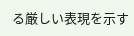る厳しい表現を示す